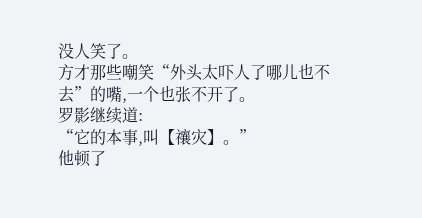没人笑了。
方才那些嘲笑“外头太吓人了哪儿也不去”的嘴,一个也张不开了。
罗影继续道:
“它的本事,叫【禳灾】。”
他顿了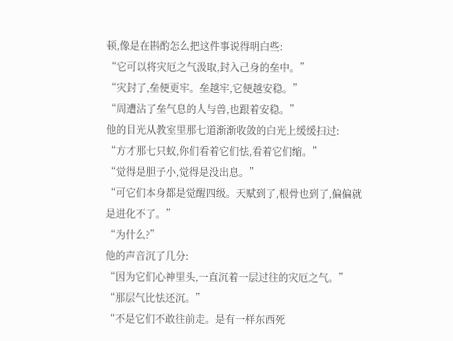顿,像是在斟酌怎么把这件事说得明白些:
“它可以将灾厄之气汲取,封入己身的垒中。”
“灾封了,垒便更牢。垒越牢,它便越安稳。”
“周遭沾了垒气息的人与兽,也跟着安稳。”
他的目光从教室里那七道渐渐收敛的白光上缓缓扫过:
“方才那七只蚁,你们看着它们怯,看着它们缩。”
“觉得是胆子小,觉得是没出息。”
“可它们本身都是觉醒四级。天赋到了,根骨也到了,偏偏就是进化不了。”
“为什么?”
他的声音沉了几分:
“因为它们心神里头,一直沉着一层过往的灾厄之气。”
“那层气比怯还沉。”
“不是它们不敢往前走。是有一样东西死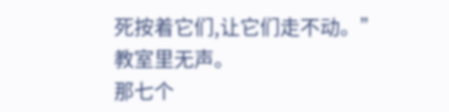死按着它们,让它们走不动。”
教室里无声。
那七个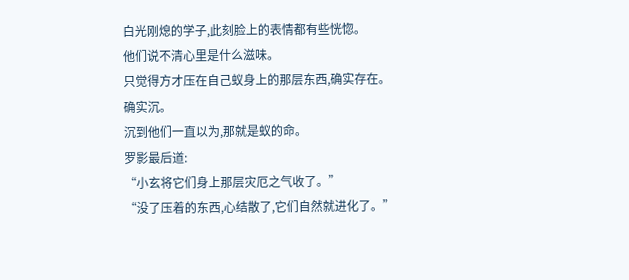白光刚熄的学子,此刻脸上的表情都有些恍惚。
他们说不清心里是什么滋味。
只觉得方才压在自己蚁身上的那层东西,确实存在。
确实沉。
沉到他们一直以为,那就是蚁的命。
罗影最后道:
“小玄将它们身上那层灾厄之气收了。”
“没了压着的东西,心结散了,它们自然就进化了。”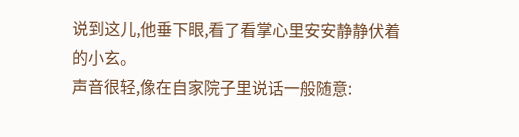说到这儿,他垂下眼,看了看掌心里安安静静伏着的小玄。
声音很轻,像在自家院子里说话一般随意: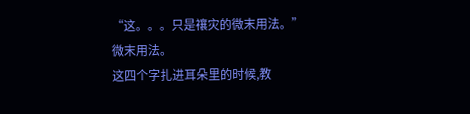“这。。。只是禳灾的微末用法。”
微末用法。
这四个字扎进耳朵里的时候,教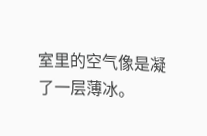室里的空气像是凝了一层薄冰。